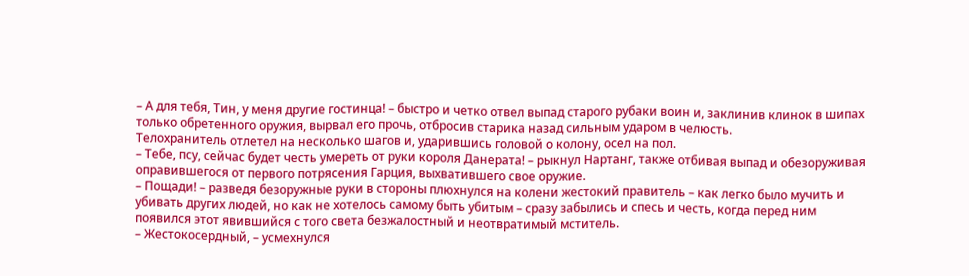– А для тебя, Тин, у меня другие гостинца! – быстро и четко отвел выпад старого рубаки воин и, заклинив клинок в шипах только обретенного оружия, вырвал его прочь, отбросив старика назад сильным ударом в челюсть.
Телохранитель отлетел на несколько шагов и, ударившись головой о колону, осел на пол.
– Тебе, псу, сейчас будет честь умереть от руки короля Данерата! – рыкнул Нартанг, также отбивая выпад и обезоруживая оправившегося от первого потрясения Гарция, выхватившего свое оружие.
– Пощади! – разведя безоружные руки в стороны плюхнулся на колени жестокий правитель – как легко было мучить и убивать других людей, но как не хотелось самому быть убитым – сразу забылись и спесь и честь, когда перед ним появился этот явившийся с того света безжалостный и неотвратимый мститель.
– Жестокосердный, – усмехнулся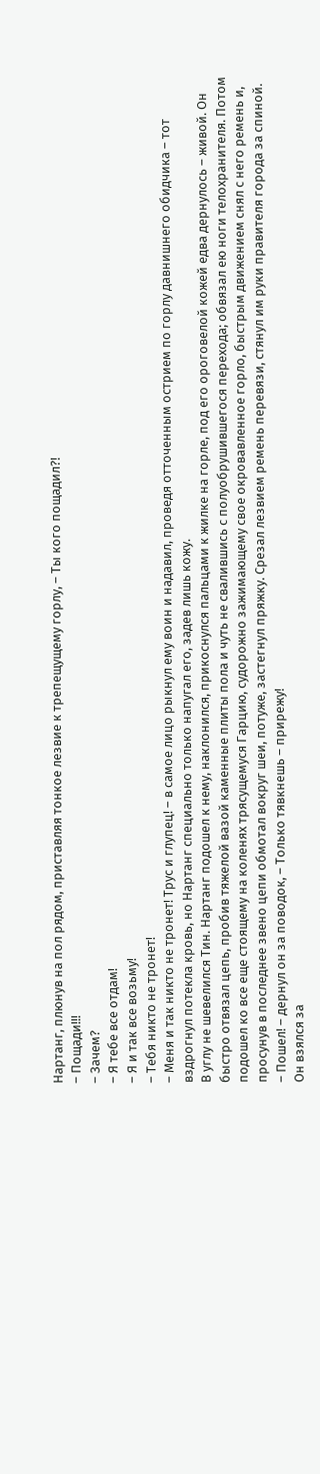Нартанг, плюнув на пол рядом, приставляя тонкое лезвие к трепещущему горлу, – Ты кого пощадил?!
– Пощади!!!
– Зачем?
– Я тебе все отдам!
– Я и так все возьму!
– Тебя никто не тронет!
– Меня и так никто не тронет! Трус и глупец! – в самое лицо рыкнул ему воин и надавил, проведя отточенным острием по горлу давнишнего обидчика – тот вздрогнул потекла кровь, но Нартанг специально только напугал его, задев лишь кожу.
В углу не шевелился Тин. Нартанг подошел к нему, наклонился, прикоснулся пальцами к жилке на горле, под его ороговелой кожей едва дернулось – живой. Он быстро отвязал цепь, пробив тяжелой вазой каменные плиты пола и чуть не свалившись с полуобрушившегося перехода; обвязал ею ноги телохранителя. Потом подошел ко все еще стоящему на коленях трясущемуся Гарцию, судорожно зажимающему свое окровавленное горло, быстрым движением снял с него ремень и, просунув в последнее звено цепи обмотал вокруг шеи, потуже, застегнул пряжку. Срезал лезвием ремень перевязи, стянул им руки правителя города за спиной.
– Пошел! – дернул он за поводок, – Только тявкнешь – прирежу!
Он взялся за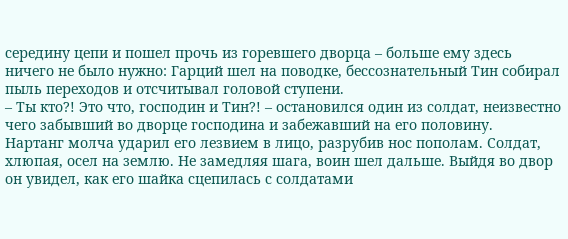середину цепи и пошел прочь из горевшего дворца – больше ему здесь ничего не было нужно: Гарций шел на поводке, бессознательный Тин собирал пыль переходов и отсчитывал головой ступени.
– Ты кто?! Это что, господин и Тин?! – остановился один из солдат, неизвестно чего забывший во дворце господина и забежавший на его половину.
Нартанг молча ударил его лезвием в лицо, разрубив нос пополам. Солдат, хлюпая, осел на землю. Не замедляя шага, воин шел дальше. Выйдя во двор он увидел, как его шайка сцепилась с солдатами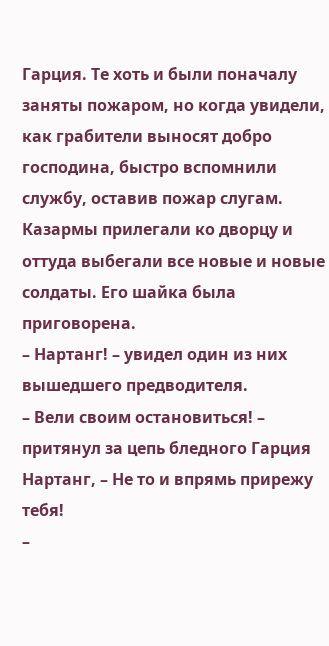Гарция. Те хоть и были поначалу заняты пожаром, но когда увидели, как грабители выносят добро господина, быстро вспомнили службу, оставив пожар слугам. Казармы прилегали ко дворцу и оттуда выбегали все новые и новые солдаты. Его шайка была приговорена.
– Нартанг! – увидел один из них вышедшего предводителя.
– Вели своим остановиться! – притянул за цепь бледного Гарция Нартанг, – Не то и впрямь прирежу тебя!
–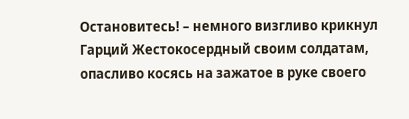Остановитесь! – немного визгливо крикнул Гарций Жестокосердный своим солдатам, опасливо косясь на зажатое в руке своего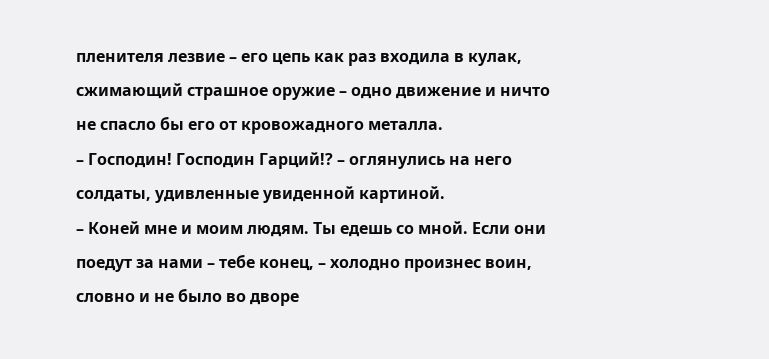пленителя лезвие – его цепь как раз входила в кулак, сжимающий страшное оружие – одно движение и ничто не спасло бы его от кровожадного металла.
– Господин! Господин Гарций!? – оглянулись на него солдаты, удивленные увиденной картиной.
– Коней мне и моим людям. Ты едешь со мной. Если они поедут за нами – тебе конец, – холодно произнес воин, словно и не было во дворе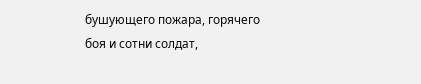бушующего пожара, горячего боя и сотни солдат,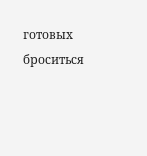готовых броситься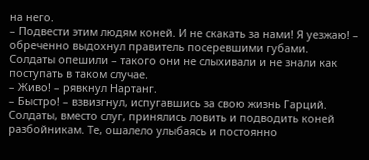на него.
– Подвести этим людям коней. И не скакать за нами! Я уезжаю! – обреченно выдохнул правитель посеревшими губами.
Солдаты опешили – такого они не слыхивали и не знали как поступать в таком случае.
– Живо! – рявкнул Нартанг.
– Быстро! – взвизгнул, испугавшись за свою жизнь Гарций.
Солдаты, вместо слуг, принялись ловить и подводить коней разбойникам. Те, ошалело улыбаясь и постоянно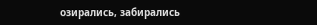озирались, забирались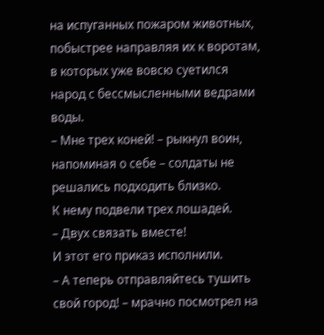на испуганных пожаром животных, побыстрее направляя их к воротам, в которых уже вовсю суетился народ с бессмысленными ведрами воды.
– Мне трех коней! – рыкнул воин, напоминая о себе – солдаты не решались подходить близко.
К нему подвели трех лошадей.
– Двух связать вместе!
И этот его приказ исполнили.
– А теперь отправляйтесь тушить свой город! – мрачно посмотрел на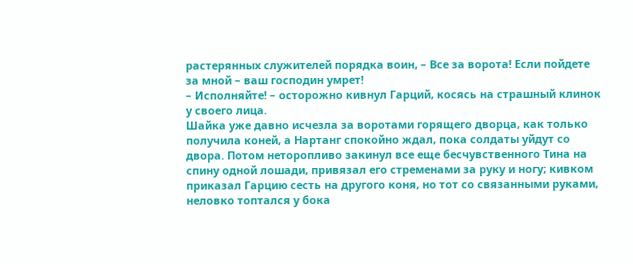растерянных служителей порядка воин, – Все за ворота! Если пойдете за мной – ваш господин умрет!
– Исполняйте! – осторожно кивнул Гарций, косясь на страшный клинок у своего лица.
Шайка уже давно исчезла за воротами горящего дворца, как только получила коней, а Нартанг спокойно ждал, пока солдаты уйдут со двора. Потом неторопливо закинул все еще бесчувственного Тина на спину одной лошади, привязал его стременами за руку и ногу; кивком приказал Гарцию сесть на другого коня, но тот со связанными руками, неловко топтался у бока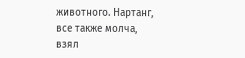животного. Нартанг, все также молча, взял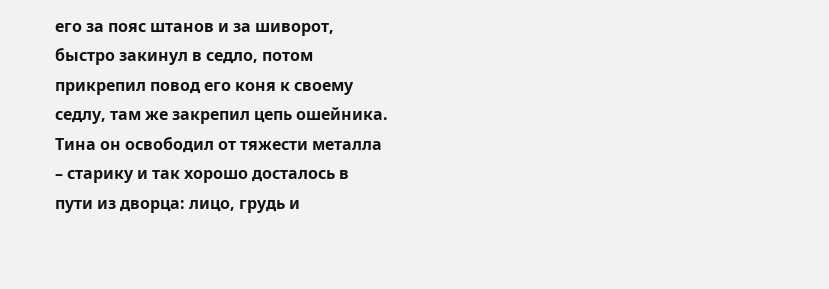его за пояс штанов и за шиворот, быстро закинул в седло, потом прикрепил повод его коня к своему седлу, там же закрепил цепь ошейника. Тина он освободил от тяжести металла – старику и так хорошо досталось в пути из дворца: лицо, грудь и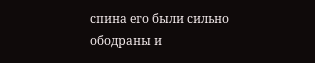спина его были сильно ободраны и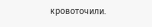кровоточили.